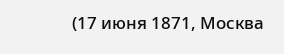(17 июня 1871, Москва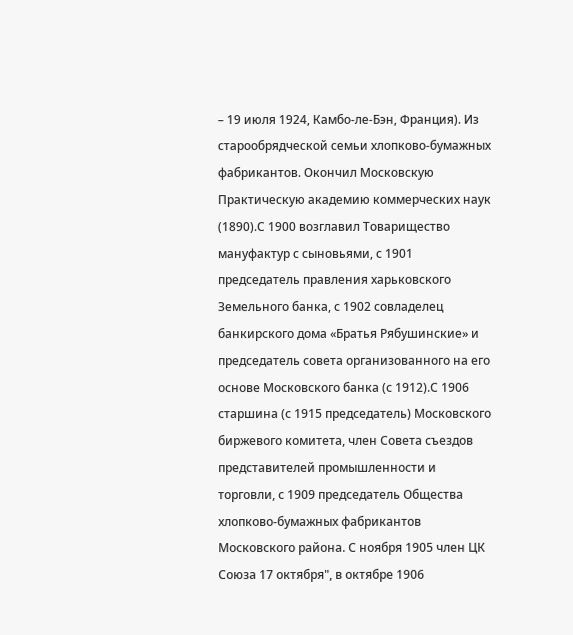– 19 июля 1924, Камбо-ле-Бэн, Франция). Из старообрядческой семьи хлопково-бумажных фабрикантов. Окончил Московскую Практическую академию коммерческих наук (1890).С 1900 возглавил Товарищество мануфактур с сыновьями, с 1901 председатель правления харьковского Земельного банка, с 1902 совладелец банкирского дома «Братья Рябушинские» и председатель совета организованного на его основе Московского банка (с 1912).С 1906 старшина (с 1915 председатель) Московского биржевого комитета, член Совета съездов представителей промышленности и торговли, с 1909 председатель Общества хлопково-бумажных фабрикантов Московского района. С ноября 1905 член ЦК Союза 17 октября", в октябре 1906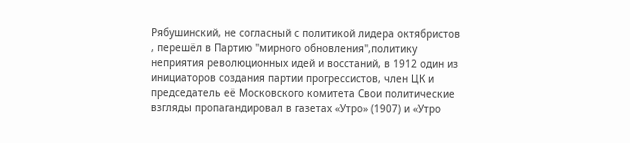Рябушинский, не согласный с политикой лидера октябристов , перешёл в Партию "мирного обновления",политику неприятия революционных идей и восстаний, в 1912 один из инициаторов создания партии прогрессистов, член ЦК и председатель её Московского комитета Свои политические взгляды пропагандировал в газетах «Утро» (1907) и «Утро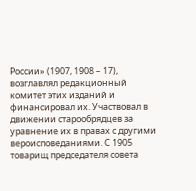России» (1907, 1908 – 17), возглавлял редакционный комитет этих изданий и финансировал их. Участвовал в движении старообрядцев за уравнение их в правах с другими вероисповеданиями. С 1905 товарищ председателя совета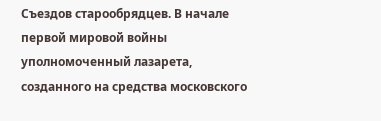Съездов старообрядцев. В начале первой мировой войны уполномоченный лазарета, созданного на средства московского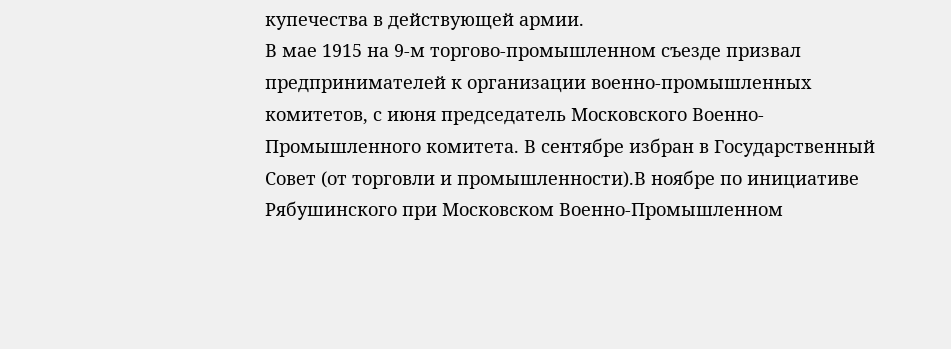купечества в действующей армии.
В мае 1915 на 9-м торгово-промышленном съезде призвал предпринимателей к организации военно-промышленных комитетов, с июня председатель Московского Военно-Промышленного комитета. В сентябре избран в Государственный Совет (от торговли и промышленности).В ноябре по инициативе Рябушинского при Московском Военно-Промышленном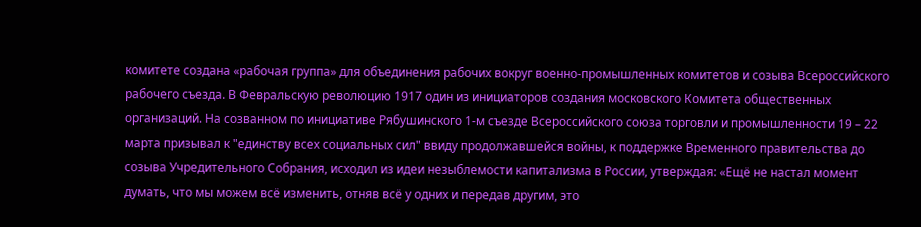комитете создана «рабочая группа» для объединения рабочих вокруг военно-промышленных комитетов и созыва Всероссийского рабочего съезда. В Февральскую революцию 1917 один из инициаторов создания московского Комитета общественных организаций. На созванном по инициативе Рябушинского 1-м съезде Всероссийского союза торговли и промышленности 19 – 22 марта призывал к "единству всех социальных сил" ввиду продолжавшейся войны, к поддержке Временного правительства до созыва Учредительного Собрания, исходил из идеи незыблемости капитализма в России, утверждая: «Ещё не настал момент думать, что мы можем всё изменить, отняв всё у одних и передав другим, это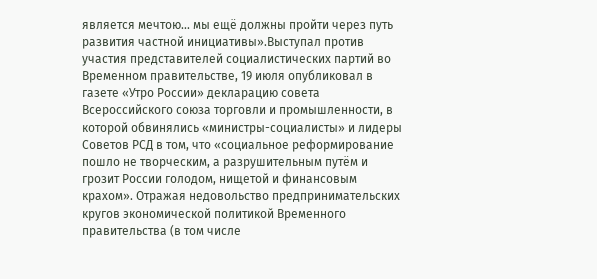является мечтою... мы ещё должны пройти через путь развития частной инициативы».Выступал против участия представителей социалистических партий во Временном правительстве, 19 июля опубликовал в газете «Утро России» декларацию совета Всероссийского союза торговли и промышленности, в которой обвинялись «министры-социалисты» и лидеры Советов РСД в том, что «социальное реформирование пошло не творческим, а разрушительным путём и грозит России голодом, нищетой и финансовым крахом». Отражая недовольство предпринимательских кругов экономической политикой Временного правительства (в том числе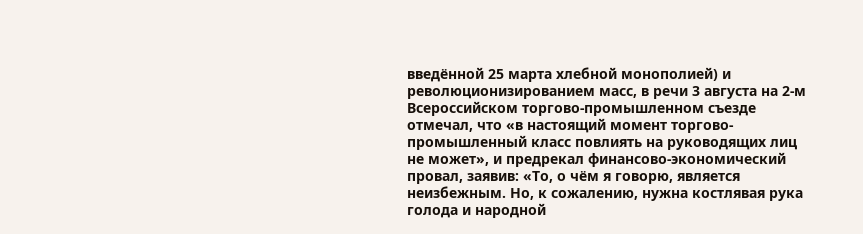введённой 25 марта хлебной монополией) и революционизированием масс, в речи 3 августа на 2-м Всероссийском торгово-промышленном съезде отмечал, что «в настоящий момент торгово-промышленный класс повлиять на руководящих лиц не может», и предрекал финансово-экономический провал, заявив: «То, о чём я говорю, является неизбежным. Но, к сожалению, нужна костлявая рука голода и народной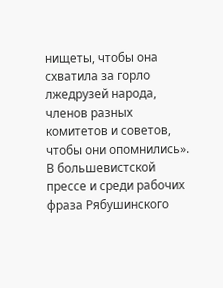нищеты, чтобы она схватила за горло лжедрузей народа, членов разных комитетов и советов, чтобы они опомнились». В большевистской прессе и среди рабочих фраза Рябушинского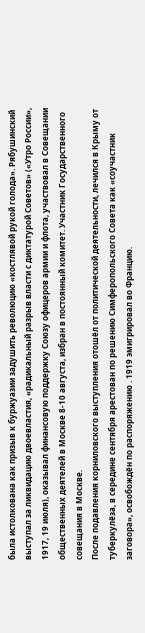была истолкована как призыв к буржуазии задушить революцию «костлявой рукой голода». Рябушинский выступал за ликвидацию двоевластия, «радикальный разрыв власти с диктатурой Советов» («Утро России», 1917, 19 июля), оказывал финансовую поддержку Союзу офицеров армии и флота, участвовал в Совещании общественных деятелей в Москве 8-10 августа, избран в постоянный комитет. Участник Государственного совещания в Москве.
После подавления корниловского выступления отошёл от политической деятельности, лечился в Крыму от туберкулёза, в середине сентября арестован по решению Симферопольского Совета как «соучастник заговора», освобождён по распоряжению . 1919 эмигрировал во Францию.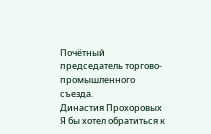Почётный председатель торгово-промышленного съезда.
Династия Прохоровых
Я бы хотел обратиться к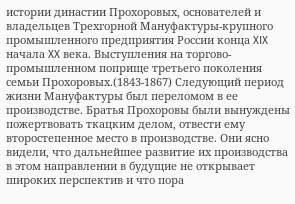истории династии Прохоровых, основателей и владельцев Трехгорной Мануфактуры-крупного промышленного предприятия России конца XIX начала XX века. Выступления на торгово-промышленном поприще третьего поколения семьи Прохоровых.(1843-1867) Следующий период жизни Мануфактуры был переломом в ее производстве. Братья Прохоровы были вынуждены пожертвовать ткацким делом, отвести ему второстепенное место в производстве. Они ясно видели, что дальнейшее развитие их производства в этом направлении в будущие не открывает широких перспектив и что пора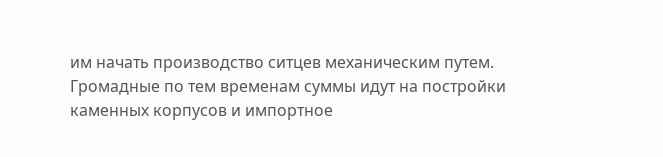им начать производство ситцев механическим путем. Громадные по тем временам суммы идут на постройки каменных корпусов и импортное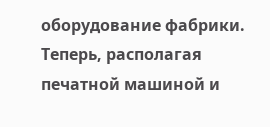оборудование фабрики. Теперь, располагая печатной машиной и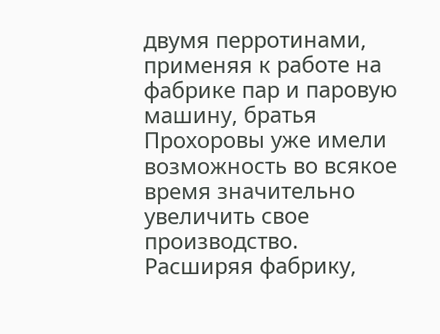двумя перротинами, применяя к работе на фабрике пар и паровую машину, братья Прохоровы уже имели возможность во всякое время значительно увеличить свое производство. Расширяя фабрику,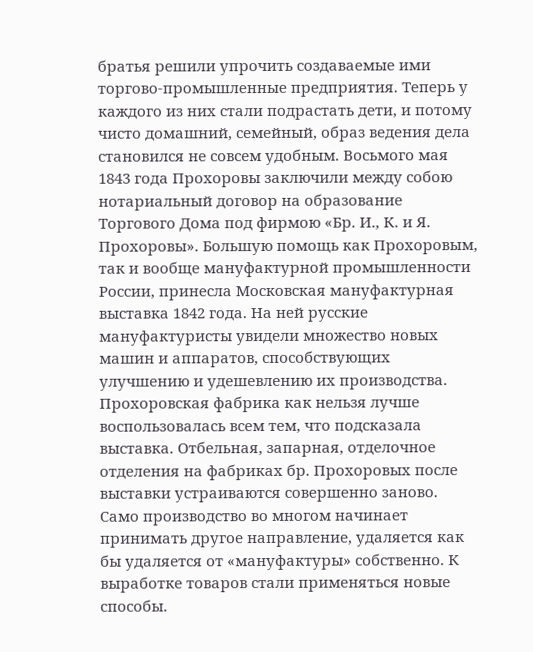братья решили упрочить создаваемые ими торгово-промышленные предприятия. Теперь у каждого из них стали подрастать дети, и потому чисто домашний, семейный, образ ведения дела становился не совсем удобным. Восьмого мая 1843 года Прохоровы заключили между собою нотариальный договор на образование Торгового Дома под фирмою «Бр. И., К. и Я. Прохоровы». Большую помощь как Прохоровым, так и вообще мануфактурной промышленности России, принесла Московская мануфактурная выставка 1842 года. На ней русские мануфактуристы увидели множество новых машин и аппаратов, способствующих улучшению и удешевлению их производства. Прохоровская фабрика как нельзя лучше воспользовалась всем тем, что подсказала выставка. Отбельная, запарная, отделочное отделения на фабриках бр. Прохоровых после выставки устраиваются совершенно заново. Само производство во многом начинает принимать другое направление, удаляется как бы удаляется от «мануфактуры» собственно. К выработке товаров стали применяться новые способы.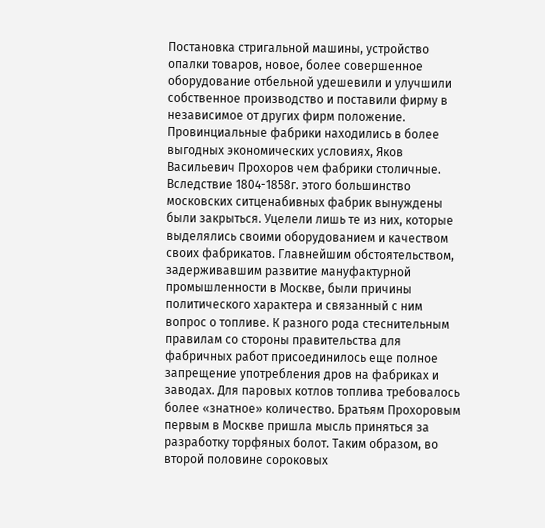Постановка стригальной машины, устройство опалки товаров, новое, более совершенное оборудование отбельной удешевили и улучшили собственное производство и поставили фирму в независимое от других фирм положение. Провинциальные фабрики находились в более выгодных экономических условиях, Яков Васильевич Прохоров чем фабрики столичные. Вследствие 1804-1858г. этого большинство московских ситценабивных фабрик вынуждены были закрыться. Уцелели лишь те из них, которые выделялись своими оборудованием и качеством своих фабрикатов. Главнейшим обстоятельством, задерживавшим развитие мануфактурной промышленности в Москве, были причины политического характера и связанный с ним вопрос о топливе. К разного рода стеснительным правилам со стороны правительства для фабричных работ присоединилось еще полное запрещение употребления дров на фабриках и заводах. Для паровых котлов топлива требовалось более «знатное» количество. Братьям Прохоровым первым в Москве пришла мысль приняться за разработку торфяных болот. Таким образом, во второй половине сороковых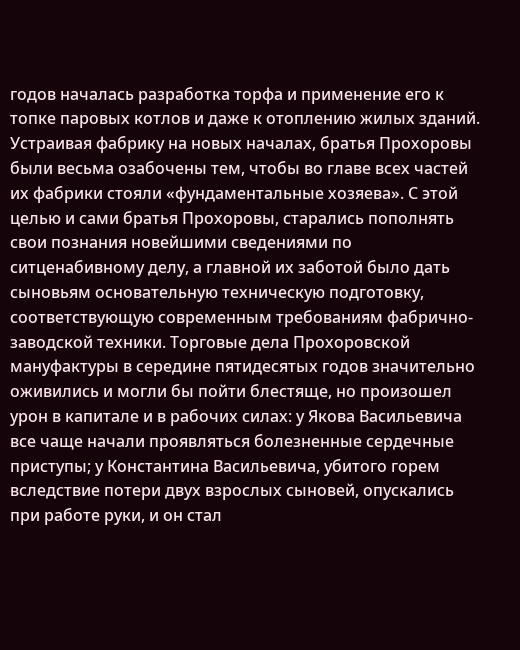годов началась разработка торфа и применение его к топке паровых котлов и даже к отоплению жилых зданий. Устраивая фабрику на новых началах, братья Прохоровы были весьма озабочены тем, чтобы во главе всех частей их фабрики стояли «фундаментальные хозяева». С этой целью и сами братья Прохоровы, старались пополнять свои познания новейшими сведениями по ситценабивному делу, а главной их заботой было дать сыновьям основательную техническую подготовку, соответствующую современным требованиям фабрично-заводской техники. Торговые дела Прохоровской мануфактуры в середине пятидесятых годов значительно оживились и могли бы пойти блестяще, но произошел урон в капитале и в рабочих силах: у Якова Васильевича все чаще начали проявляться болезненные сердечные приступы; у Константина Васильевича, убитого горем вследствие потери двух взрослых сыновей, опускались при работе руки, и он стал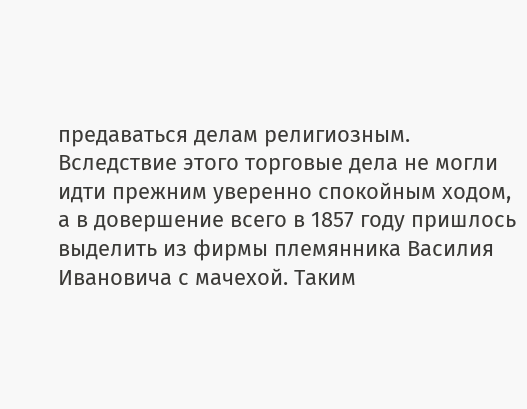предаваться делам религиозным. Вследствие этого торговые дела не могли идти прежним уверенно спокойным ходом, а в довершение всего в 1857 году пришлось выделить из фирмы племянника Василия Ивановича с мачехой. Таким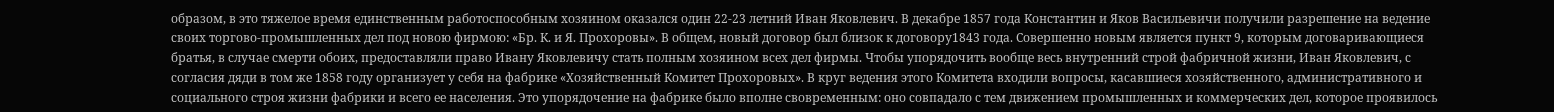образом, в это тяжелое время единственным работоспособным хозяином оказался один 22-23 летний Иван Яковлевич. В декабре 1857 года Константин и Яков Васильевичи получили разрешение на ведение своих торгово-промышленных дел под новою фирмою: «Бр. К. и Я. Прохоровы». В общем, новый договор был близок к договору1843 года. Совершенно новым является пункт 9, которым договаривающиеся братья, в случае смерти обоих, предоставляли право Ивану Яковлевичу стать полным хозяином всех дел фирмы. Чтобы упорядочить вообще весь внутренний строй фабричной жизни, Иван Яковлевич, с согласия дяди в том же 1858 году организует у себя на фабрике «Хозяйственный Комитет Прохоровых». В круг ведения этого Комитета входили вопросы, касавшиеся хозяйственного, административного и социального строя жизни фабрики и всего ее населения. Это упорядочение на фабрике было вполне свовременным: оно совпадало с тем движением промышленных и коммерческих дел, которое проявилось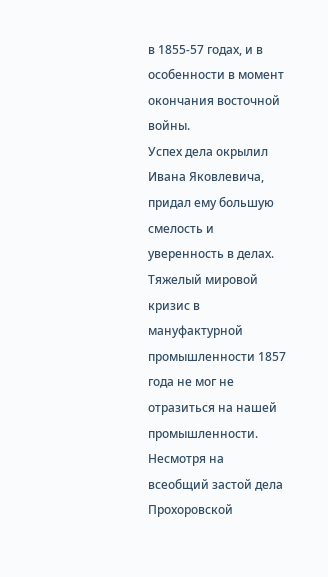в 1855-57 годах, и в особенности в момент окончания восточной войны.
Успех дела окрылил Ивана Яковлевича, придал ему большую смелость и уверенность в делах. Тяжелый мировой кризис в мануфактурной промышленности 1857 года не мог не отразиться на нашей промышленности. Несмотря на всеобщий застой дела Прохоровской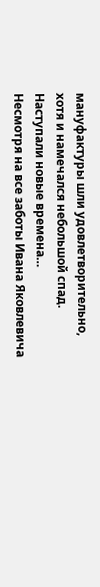мануфактуры шли удовлетворительно, хотя и намечался небольшой спад. Наступали новые времена…
Несмотря на все заботы Ивана Яковлевича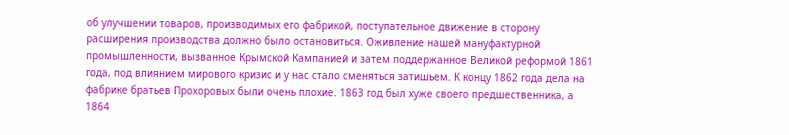об улучшении товаров, производимых его фабрикой, поступательное движение в сторону расширения производства должно было остановиться. Оживление нашей мануфактурной промышленности, вызванное Крымской Кампанией и затем поддержанное Великой реформой 1861 года, под влиянием мирового кризис и у нас стало сменяться затишьем. К концу 1862 года дела на фабрике братьев Прохоровых были очень плохие. 1863 год был хуже своего предшественника, а 1864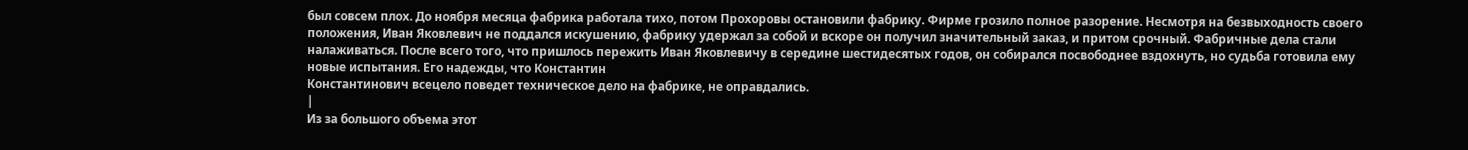был совсем плох. До ноября месяца фабрика работала тихо, потом Прохоровы остановили фабрику. Фирме грозило полное разорение. Несмотря на безвыходность своего положения, Иван Яковлевич не поддался искушению, фабрику удержал за собой и вскоре он получил значительный заказ, и притом срочный. Фабричные дела стали налаживаться. После всего того, что пришлось пережить Иван Яковлевичу в середине шестидесятых годов, он собирался посвободнее вздохнуть, но судьба готовила ему новые испытания. Его надежды, что Константин
Константинович всецело поведет техническое дело на фабрике, не оправдались.
|
Из за большого объема этот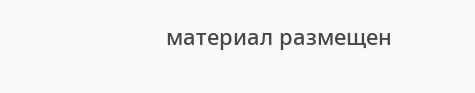материал размещен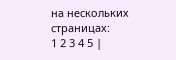на нескольких страницах:
1 2 3 4 5 |